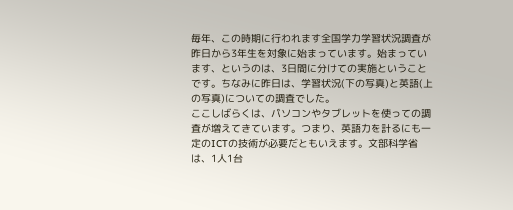毎年、この時期に行われます全国学力学習状況調査が昨日から3年生を対象に始まっています。始まっています、というのは、3日間に分けての実施ということです。ちなみに昨日は、学習状況(下の写真)と英語(上の写真)についての調査でした。
ここしばらくは、パソコンやタブレットを使っての調査が増えてきています。つまり、英語力を計るにも一定のICTの技術が必要だともいえます。文部科学省は、1人1台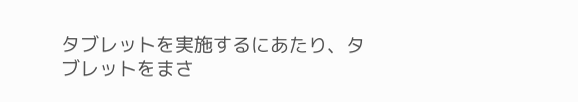タブレットを実施するにあたり、タブレットをまさ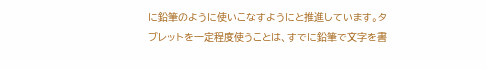に鉛筆のように使いこなすようにと推進しています。タブレットを一定程度使うことは、すでに鉛筆で文字を書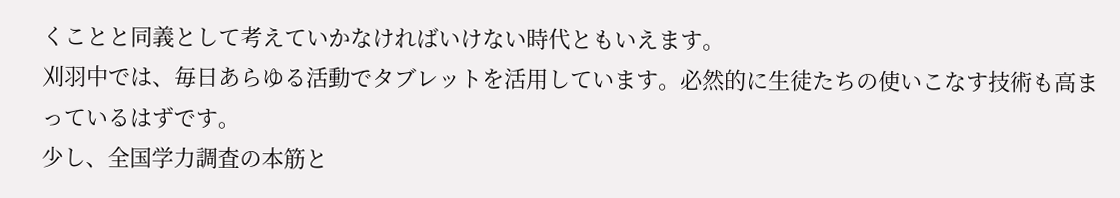くことと同義として考えていかなければいけない時代ともいえます。
刈羽中では、毎日あらゆる活動でタブレットを活用しています。必然的に生徒たちの使いこなす技術も高まっているはずです。
少し、全国学力調査の本筋と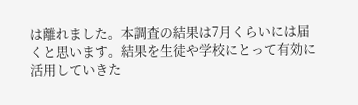は離れました。本調査の結果は7月くらいには届くと思います。結果を生徒や学校にとって有効に活用していきた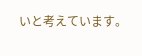いと考えています。